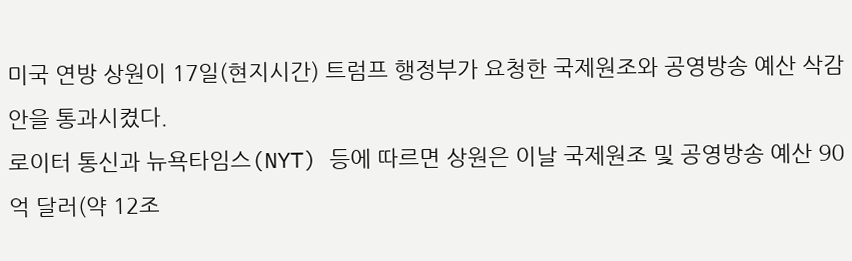미국 연방 상원이 17일(현지시간) 트럼프 행정부가 요청한 국제원조와 공영방송 예산 삭감안을 통과시켰다.
로이터 통신과 뉴욕타임스(NYT) 등에 따르면 상원은 이날 국제원조 및 공영방송 예산 90억 달러(약 12조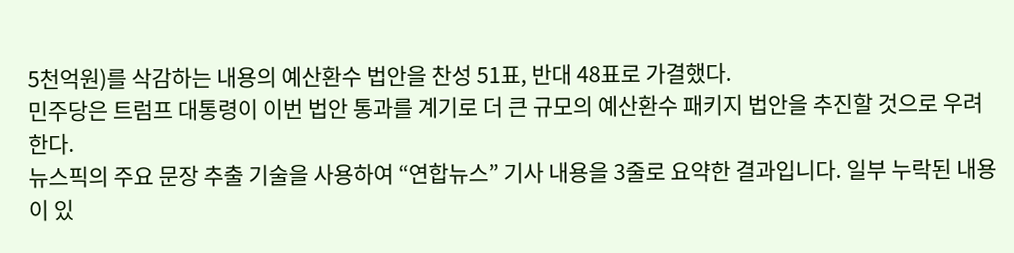5천억원)를 삭감하는 내용의 예산환수 법안을 찬성 51표, 반대 48표로 가결했다.
민주당은 트럼프 대통령이 이번 법안 통과를 계기로 더 큰 규모의 예산환수 패키지 법안을 추진할 것으로 우려한다.
뉴스픽의 주요 문장 추출 기술을 사용하여 “연합뉴스” 기사 내용을 3줄로 요약한 결과입니다. 일부 누락된 내용이 있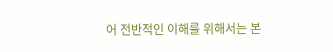어 전반적인 이해를 위해서는 본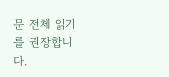문 전체 읽기를 권장합니다.